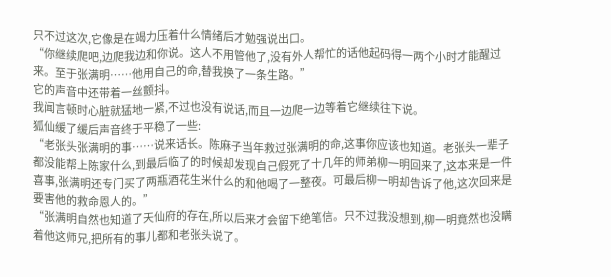只不过这次,它像是在竭力压着什么情绪后才勉强说出口。
“你继续爬吧,边爬我边和你说。这人不用管他了,没有外人帮忙的话他起码得一两个小时才能醒过来。至于张满明……他用自己的命,替我换了一条生路。”
它的声音中还带着一丝颤抖。
我闻言顿时心脏就猛地一紧,不过也没有说话,而且一边爬一边等着它继续往下说。
狐仙缓了缓后声音终于平稳了一些:
“老张头张满明的事……说来话长。陈麻子当年救过张满明的命,这事你应该也知道。老张头一辈子都没能帮上陈家什么,到最后临了的时候却发现自己假死了十几年的师弟柳一明回来了,这本来是一件喜事,张满明还专门买了两瓶酒花生米什么的和他喝了一整夜。可最后柳一明却告诉了他,这次回来是要害他的救命恩人的。”
“张满明自然也知道了天仙府的存在,所以后来才会留下绝笔信。只不过我没想到,柳一明竟然也没瞒着他这师兄,把所有的事儿都和老张头说了。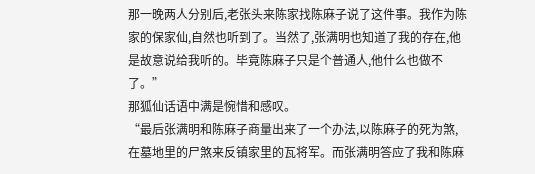那一晚两人分别后,老张头来陈家找陈麻子说了这件事。我作为陈家的保家仙,自然也听到了。当然了,张满明也知道了我的存在,他是故意说给我听的。毕竟陈麻子只是个普通人,他什么也做不了。”
那狐仙话语中满是惋惜和感叹。
“最后张满明和陈麻子商量出来了一个办法,以陈麻子的死为煞,在墓地里的尸煞来反镇家里的瓦将军。而张满明答应了我和陈麻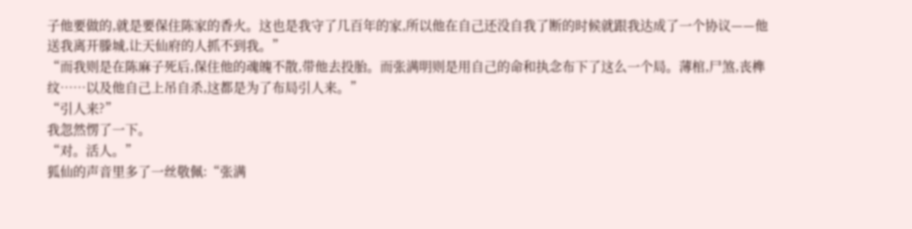子他要做的,就是要保住陈家的香火。这也是我守了几百年的家,所以他在自己还没自我了断的时候就跟我达成了一个协议——他送我离开滕城,让天仙府的人抓不到我。”
“而我则是在陈麻子死后,保住他的魂魄不散,带他去投胎。而张满明则是用自己的命和执念布下了这么一个局。薄棺,尸煞,丧榫纹……以及他自己上吊自杀,这都是为了布局引人来。”
“引人来?”
我忽然愣了一下。
“对。活人。”
狐仙的声音里多了一丝敬佩:“张满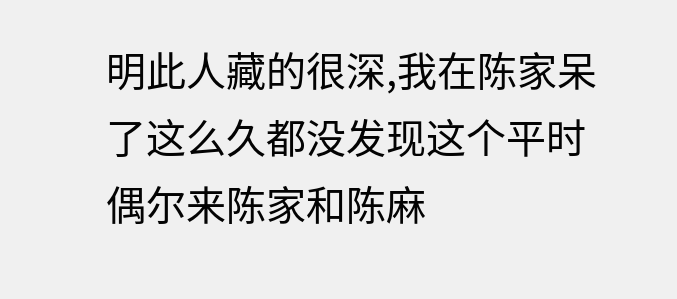明此人藏的很深,我在陈家呆了这么久都没发现这个平时偶尔来陈家和陈麻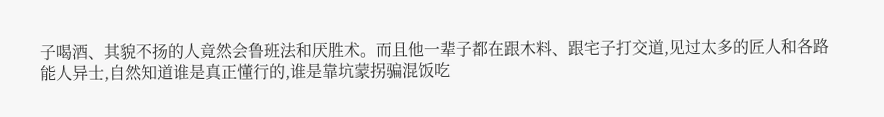子喝酒、其貌不扬的人竟然会鲁班法和厌胜术。而且他一辈子都在跟木料、跟宅子打交道,见过太多的匠人和各路能人异士,自然知道谁是真正懂行的,谁是靠坑蒙拐骗混饭吃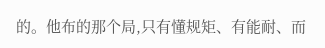的。他布的那个局,只有懂规矩、有能耐、而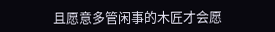且愿意多管闲事的木匠才会愿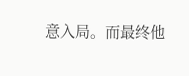意入局。而最终他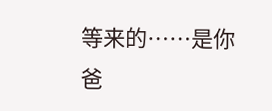等来的……是你爸